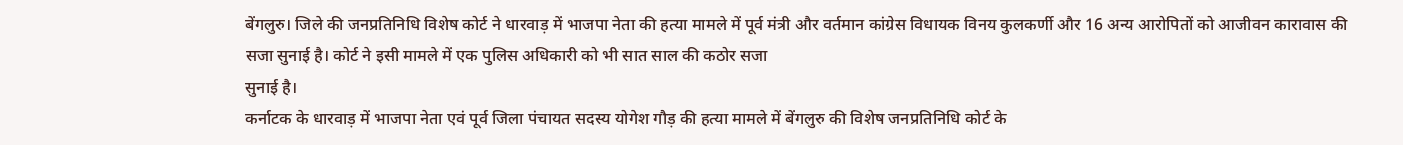बेंगलुरु। जिले की जनप्रतिनिधि विशेष कोर्ट ने धारवाड़ में भाजपा नेता की हत्या मामले में पूर्व मंत्री और वर्तमान कांग्रेस विधायक विनय कुलकर्णी और 16 अन्य आरोपितों को आजीवन कारावास की सजा सुनाई है। कोर्ट ने इसी मामले में एक पुलिस अधिकारी को भी सात साल की कठोर सजा
सुनाई है।
कर्नाटक के धारवाड़ में भाजपा नेता एवं पूर्व जिला पंचायत सदस्य योगेश गौड़ की हत्या मामले में बेंगलुरु की विशेष जनप्रतिनिधि कोर्ट के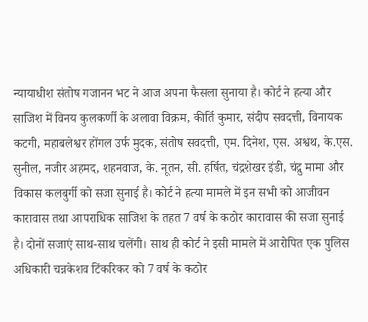न्यायाधीश संतोष गजानन भट ने आज अपना फैसला सुनाया है। कोर्ट ने हत्या और साजिश में विनय कुलकर्णी के अलावा विक्रम, कीर्ति कुमार, संदीप सवदत्ती, विनायक कटगी, महाबलेश्वर होंगल उर्फ मुदक, संतोष सवदत्ती, एम. दिनेश, एस. अश्वथ, के.एस. सुनील, नजीर अहमद, शहनवाज, के. नूतन, सी. हर्षित, चंद्रशेखर इंडी, चंद्रु मामा और विकास कलबुर्गी को सजा सुनाई है। कोर्ट ने हत्या मामले में इन सभी को आजीवन कारावास तथा आपराधिक साजिश के तहत 7 वर्ष के कठोर कारावास की सजा सुनाई है। दोनों सजाएं साथ-साथ चलेंगी। साथ ही कोर्ट ने इसी मामले में आरोपित एक पुलिस अधिकारी चन्नकेशव टिंकरिकर को 7 वर्ष के कठोर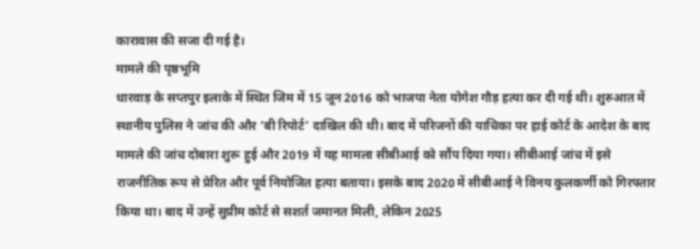कारावास की सजा दी गई है।
मामले की पृष्ठभूमि
धारवाड़ के सप्तपुर इलाके में स्थित जिम में 15 जून 2016 को भाजपा नेता योगेश गौड़ हत्या कर दी गई थी। शुरुआत में स्थानीय पुलिस ने जांच की और ‘बी रिपोर्ट’ दाखिल की थी। बाद में परिजनों की याचिका पर हाई कोर्ट के आदेश के बाद मामले की जांच दोबारा शुरू हुई और 2019 में यह मामला सीबीआई को सौंप दिया गया। सीबीआई जांच में इसे राजनीतिक रूप से प्रेरित और पूर्व नियोजित हत्या बताया। इसके बाद 2020 में सीबीआई ने विनय कुलकर्णी को गिरफ्तार किया था। बाद में उन्हें सुप्रीम कोर्ट से सशर्त जमानत मिली, लेकिन 2025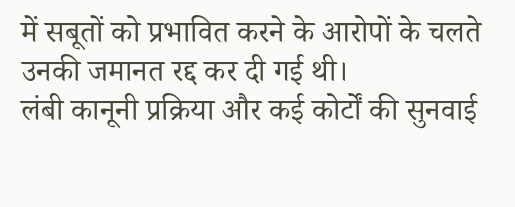में सबूतों को प्रभावित करने के आरोपों के चलते उनकी जमानत रद्द कर दी गई थी।
लंबी कानूनी प्रक्रिया और कई कोर्टों की सुनवाई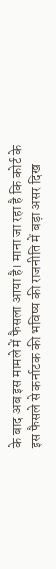के बाद अब इस मामले में फैसला आया है। माना जा रहा है कि कोर्ट के इस फैसले से कर्नाटक की भविष्य की राजनीति में बड़ा असर दिख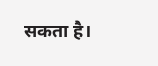सकता है।